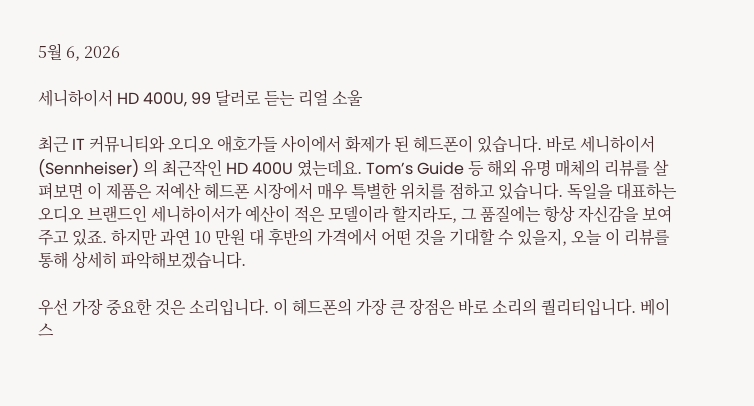5월 6, 2026

세니하이서 HD 400U, 99 달러로 듣는 리얼 소울

최근 IT 커뮤니티와 오디오 애호가들 사이에서 화제가 된 헤드폰이 있습니다. 바로 세니하이서 (Sennheiser) 의 최근작인 HD 400U 였는데요. Tom’s Guide 등 해외 유명 매체의 리뷰를 살펴보면 이 제품은 저예산 헤드폰 시장에서 매우 특별한 위치를 점하고 있습니다. 독일을 대표하는 오디오 브랜드인 세니하이서가 예산이 적은 모델이라 할지라도, 그 품질에는 항상 자신감을 보여주고 있죠. 하지만 과연 10 만원 대 후반의 가격에서 어떤 것을 기대할 수 있을지, 오늘 이 리뷰를 통해 상세히 파악해보겠습니다.

우선 가장 중요한 것은 소리입니다. 이 헤드폰의 가장 큰 장점은 바로 소리의 퀄리티입니다. 베이스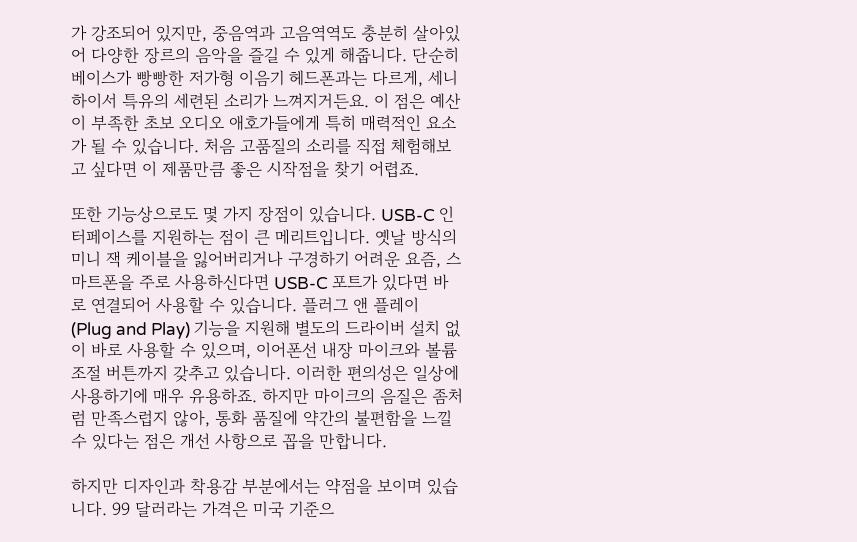가 강조되어 있지만, 중음역과 고음역역도 충분히 살아있어 다양한 장르의 음악을 즐길 수 있게 해줍니다. 단순히 베이스가 빵빵한 저가형 이음기 헤드폰과는 다르게, 세니하이서 특유의 세련된 소리가 느껴지거든요. 이 점은 예산이 부족한 초보 오디오 애호가들에게 특히 매력적인 요소가 될 수 있습니다. 처음 고품질의 소리를 직접 체험해보고 싶다면 이 제품만큼 좋은 시작점을 찾기 어렵죠.

또한 기능상으로도 몇 가지 장점이 있습니다. USB-C 인터페이스를 지원하는 점이 큰 메리트입니다. 옛날 방식의 미니 잭 케이블을 잃어버리거나 구경하기 어려운 요즘, 스마트폰을 주로 사용하신다면 USB-C 포트가 있다면 바로 연결되어 사용할 수 있습니다. 플러그 앤 플레이 (Plug and Play) 기능을 지원해 별도의 드라이버 설치 없이 바로 사용할 수 있으며, 이어폰선 내장 마이크와 볼륨 조절 버튼까지 갖추고 있습니다. 이러한 편의성은 일상에 사용하기에 매우 유용하죠. 하지만 마이크의 음질은 좀처럼 만족스럽지 않아, 통화 품질에 약간의 불편함을 느낄 수 있다는 점은 개선 사항으로 꼽을 만합니다.

하지만 디자인과 착용감 부분에서는 약점을 보이며 있습니다. 99 달러라는 가격은 미국 기준으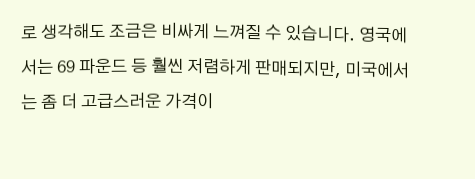로 생각해도 조금은 비싸게 느껴질 수 있습니다. 영국에서는 69 파운드 등 훨씬 저렴하게 판매되지만, 미국에서는 좀 더 고급스러운 가격이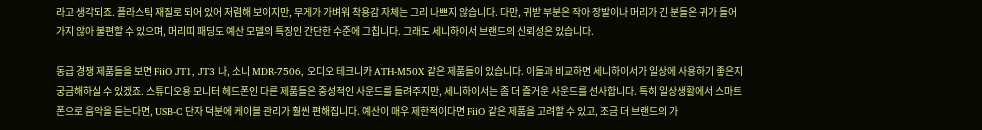라고 생각되죠. 플라스틱 재질로 되어 있어 저렴해 보이지만, 무게가 가벼워 착용감 자체는 그리 나쁘지 않습니다. 다만, 귀받 부분은 작아 장발이나 머리가 긴 분들은 귀가 들어가지 않아 불편할 수 있으며, 머리띠 패딩도 예산 모델의 특징인 간단한 수준에 그칩니다. 그래도 세니하이서 브랜드의 신뢰성은 있습니다.

동급 경쟁 제품들을 보면 FiiO JT1, JT3 나, 소니 MDR-7506, 오디오 테크니카 ATH-M50X 같은 제품들이 있습니다. 이들과 비교하면 세니하이서가 일상에 사용하기 좋은지 궁금해하실 수 있겠죠. 스튜디오용 모니터 헤드폰인 다른 제품들은 중성적인 사운드를 들려주지만, 세니하이서는 좀 더 즐거운 사운드를 선사합니다. 특히 일상생활에서 스마트폰으로 음악을 듣는다면, USB-C 단자 덕분에 케이블 관리가 훨씬 편해집니다. 예산이 매우 제한적이다면 FiiO 같은 제품을 고려할 수 있고, 조금 더 브랜드의 가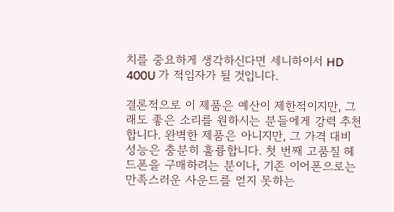치를 중요하게 생각하신다면 세니하이서 HD 400U 가 적임자가 될 것입니다.

결론적으로 이 제품은 예산이 제한적이지만, 그래도 좋은 소리를 원하시는 분들에게 강력 추천합니다. 완벽한 제품은 아니지만, 그 가격 대비 성능은 충분히 훌륭합니다. 첫 번째 고품질 헤드폰을 구매하려는 분이나, 기존 이어폰으로는 만족스러운 사운드를 얻지 못하는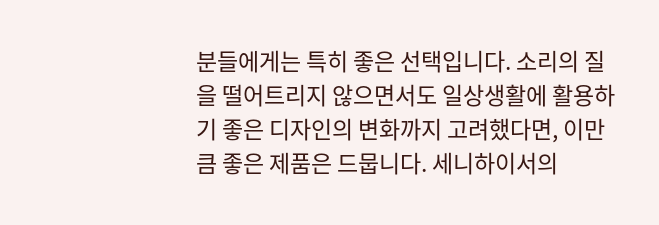분들에게는 특히 좋은 선택입니다. 소리의 질을 떨어트리지 않으면서도 일상생활에 활용하기 좋은 디자인의 변화까지 고려했다면, 이만큼 좋은 제품은 드뭅니다. 세니하이서의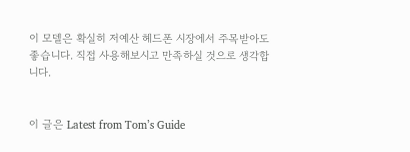이 모델은 확실히 저예산 헤드폰 시장에서 주목받아도 좋습니다. 직접 사용해보시고 만족하실 것으로 생각합니다.


이 글은 Latest from Tom’s Guide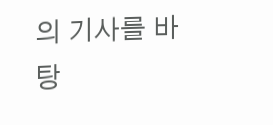의 기사를 바탕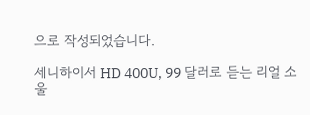으로 작성되었습니다.

세니하이서 HD 400U, 99 달러로 듣는 리얼 소울